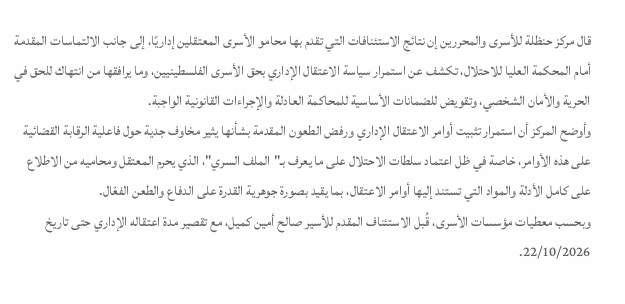قال مركز حنظلة للأسرى والمحررين إن نتائج الاستئنافات التي تقدم بها محامو الأسرى المعتقلين إداريًا، إلى جانب الالتماسات المقدمة أمام المحكمة العليا للاحتلال، تكشف عن استمرار سياسة الاعتقال الإداري بحق الأسرى الفلسطينيين، وما يرافقها من انتهاك للحق في الحرية والأمان الشخصي، وتقويض للضمانات الأساسية للمحاكمة العادلة والإجراءات القانونية الواجبة.
وأوضح المركز أن استمرار تثبيت أوامر الاعتقال الإداري ورفض الطعون المقدمة بشأنها يثير مخاوف جدية حول فاعلية الرقابة القضائية على هذه الأوامر، خاصة في ظل اعتماد سلطات الاحتلال على ما يعرف بـ"الملف السري"، الذي يحرم المعتقل ومحاميه من الاطلاع على كامل الأدلة والمواد التي تستند إليها أوامر الاعتقال، بما يقيد بصورة جوهرية القدرة على الدفاع والطعن الفعّال.
وبحسب معطيات مؤسسات الأسرى، قُبل الاستئناف المقدم للأسير صالح أمين كميل، مع تقصير مدة اعتقاله الإداري حتى تاريخ 22/10/2026.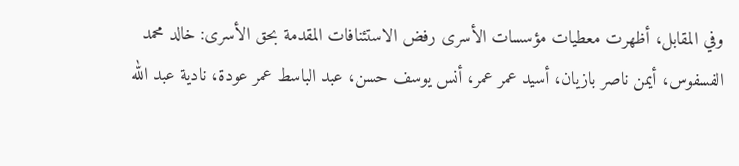وفي المقابل، أظهرت معطيات مؤسسات الأسرى رفض الاستئنافات المقدمة بحق الأسرى: خالد محمد الفسفوس، أيمن ناصر بازيان، أسيد عمر عمر، أنس يوسف حسن، عبد الباسط عمر عودة، نادية عبد الله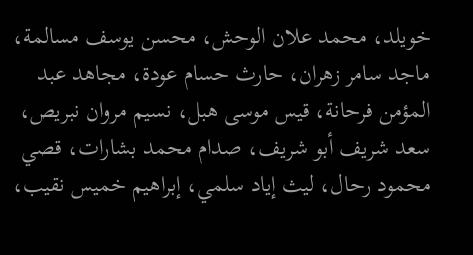خويلد، محمد علان الوحش، محسن يوسف مسالمة، ماجد سامر زهران، حارث حسام عودة، مجاهد عبد المؤمن فرحانة، قيس موسى هبل، نسيم مروان نبريص، سعد شريف أبو شريف، صدام محمد بشارات، قصي محمود رحال، ليث إياد سلمي، إبراهيم خميس نقيب،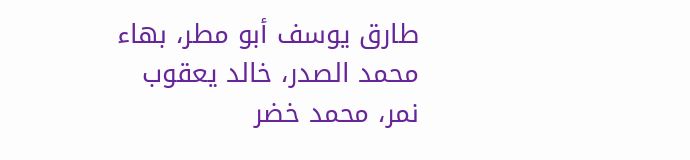طارق يوسف أبو مطر، بهاء محمد الصدر، خالد يعقوب نمر، محمد خضر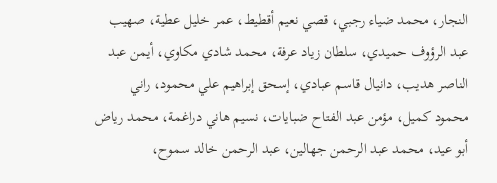النجار، محمد ضياء رجبي، قصي نعيم أقطيط، عمر خليل عطية، صهيب عبد الرؤوف حميدي، سلطان زياد عرفة، محمد شادي مكاوي، أيمن عبد الناصر هديب، دانيال قاسم عبادي، إسحق إبراهيم علي محمود، راني محمود كميل، مؤمن عبد الفتاح ضبايات، نسيم هاني دراغمة، محمد رياض أبو عيد، محمد عبد الرحمن جهالين، عبد الرحمن خالد سموح،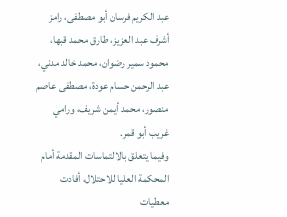عبد الكريم فرسان أبو مصطفى، رامز أشرف عبد العزيز، طارق محمد قبها، محمود سمير رضوان، محمد خالد مدني، عبد الرحمن حسام عودة، مصطفى عاصم منصور، محمد أيمن شريف، ورامي غريب أبو قمر.
وفيما يتعلق بالالتماسات المقدمة أمام المحكمة العليا للاحتلال، أفادت معطيات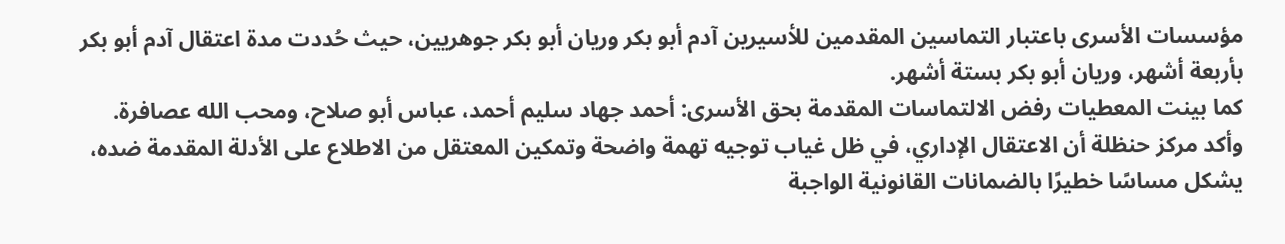مؤسسات الأسرى باعتبار التماسين المقدمين للأسيرين آدم أبو بكر وريان أبو بكر جوهريين، حيث حُددت مدة اعتقال آدم أبو بكر بأربعة أشهر، وريان أبو بكر بستة أشهر.
كما بينت المعطيات رفض الالتماسات المقدمة بحق الأسرى: أحمد جهاد سليم أحمد، عباس أبو صلاح، ومحب الله عصافرة.
وأكد مركز حنظلة أن الاعتقال الإداري، في ظل غياب توجيه تهمة واضحة وتمكين المعتقل من الاطلاع على الأدلة المقدمة ضده، يشكل مساسًا خطيرًا بالضمانات القانونية الواجبة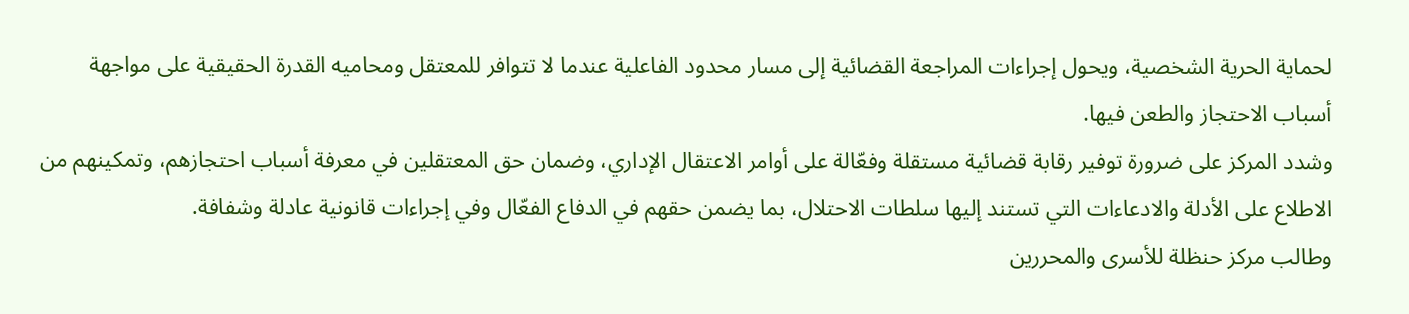لحماية الحرية الشخصية، ويحول إجراءات المراجعة القضائية إلى مسار محدود الفاعلية عندما لا تتوافر للمعتقل ومحاميه القدرة الحقيقية على مواجهة أسباب الاحتجاز والطعن فيها.
وشدد المركز على ضرورة توفير رقابة قضائية مستقلة وفعّالة على أوامر الاعتقال الإداري، وضمان حق المعتقلين في معرفة أسباب احتجازهم، وتمكينهم من الاطلاع على الأدلة والادعاءات التي تستند إليها سلطات الاحتلال، بما يضمن حقهم في الدفاع الفعّال وفي إجراءات قانونية عادلة وشفافة.
وطالب مركز حنظلة للأسرى والمحررين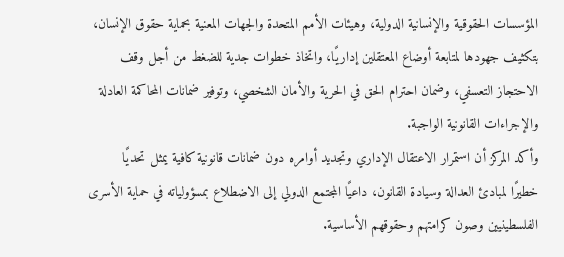المؤسسات الحقوقية والإنسانية الدولية، وهيئات الأمم المتحدة والجهات المعنية بحماية حقوق الإنسان، بتكثيف جهودها لمتابعة أوضاع المعتقلين إداريًا، واتخاذ خطوات جدية للضغط من أجل وقف الاحتجاز التعسفي، وضمان احترام الحق في الحرية والأمان الشخصي، وتوفير ضمانات المحاكمة العادلة والإجراءات القانونية الواجبة.
وأكد المركز أن استمرار الاعتقال الإداري وتجديد أوامره دون ضمانات قانونية كافية يمثل تحديًا خطيرًا لمبادئ العدالة وسيادة القانون، داعيًا المجتمع الدولي إلى الاضطلاع بمسؤولياته في حماية الأسرى الفلسطينيين وصون كرامتهم وحقوقهم الأساسية.